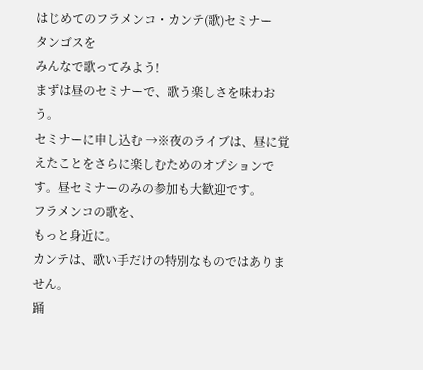はじめてのフラメンコ・カンテ(歌)セミナー
タンゴスを
みんなで歌ってみよう!
まずは昼のセミナーで、歌う楽しさを味わおう。
セミナーに申し込む →※夜のライブは、昼に覚えたことをさらに楽しむためのオプションです。昼セミナーのみの参加も大歓迎です。
フラメンコの歌を、
もっと身近に。
カンテは、歌い手だけの特別なものではありません。
踊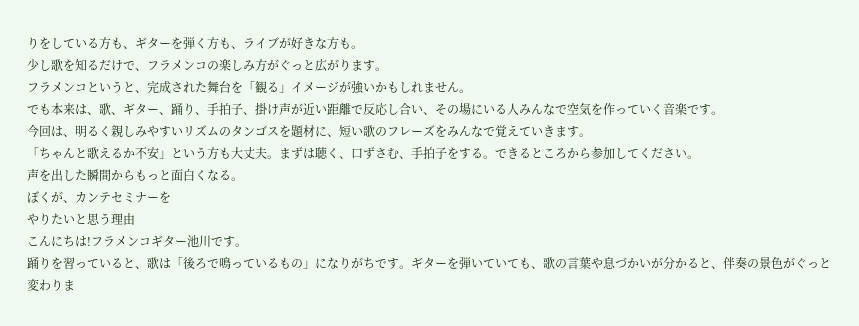りをしている方も、ギターを弾く方も、ライブが好きな方も。
少し歌を知るだけで、フラメンコの楽しみ方がぐっと広がります。
フラメンコというと、完成された舞台を「観る」イメージが強いかもしれません。
でも本来は、歌、ギター、踊り、手拍子、掛け声が近い距離で反応し合い、その場にいる人みんなで空気を作っていく音楽です。
今回は、明るく親しみやすいリズムのタンゴスを題材に、短い歌のフレーズをみんなで覚えていきます。
「ちゃんと歌えるか不安」という方も大丈夫。まずは聴く、口ずさむ、手拍子をする。できるところから参加してください。
声を出した瞬間からもっと面白くなる。
ぼくが、カンテセミナーを
やりたいと思う理由
こんにちは!フラメンコギター池川です。
踊りを習っていると、歌は「後ろで鳴っているもの」になりがちです。ギターを弾いていても、歌の言葉や息づかいが分かると、伴奏の景色がぐっと変わりま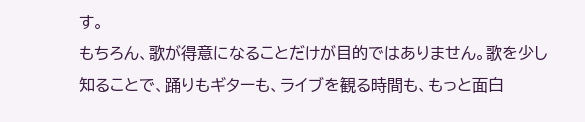す。
もちろん、歌が得意になることだけが目的ではありません。歌を少し知ることで、踊りもギターも、ライブを観る時間も、もっと面白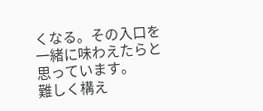くなる。その入口を一緒に味わえたらと思っています。
難しく構え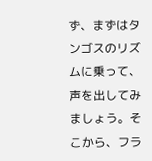ず、まずはタンゴスのリズムに乗って、声を出してみましょう。そこから、フラ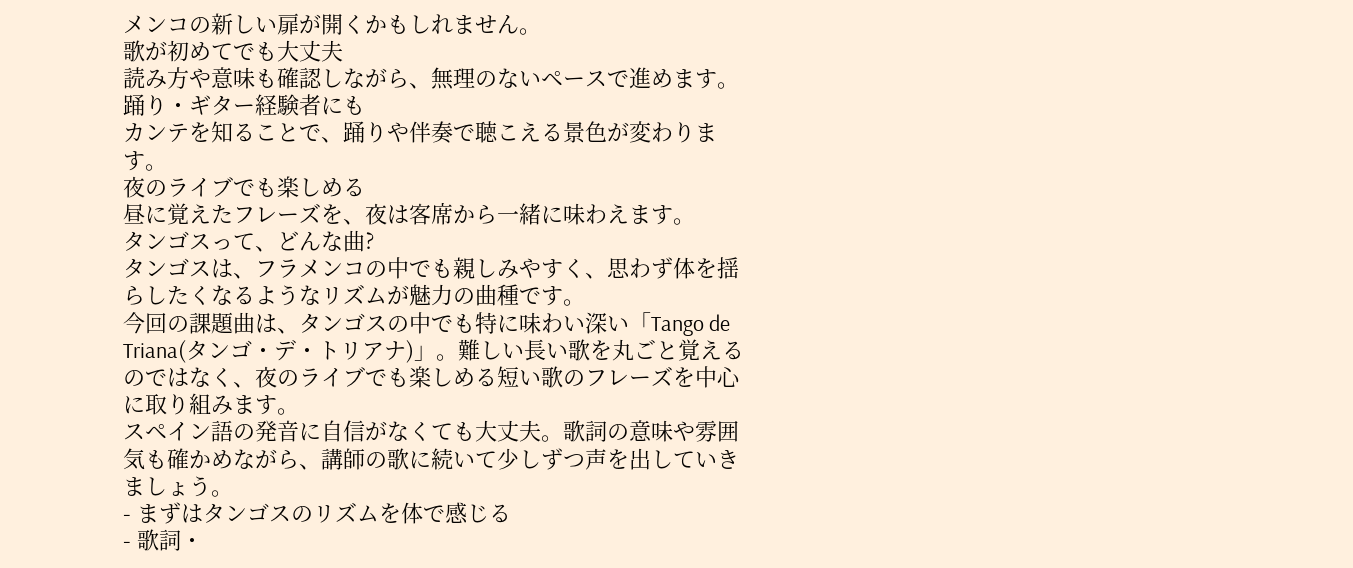メンコの新しい扉が開くかもしれません。
歌が初めてでも大丈夫
読み方や意味も確認しながら、無理のないペースで進めます。
踊り・ギター経験者にも
カンテを知ることで、踊りや伴奏で聴こえる景色が変わります。
夜のライブでも楽しめる
昼に覚えたフレーズを、夜は客席から一緒に味わえます。
タンゴスって、どんな曲?
タンゴスは、フラメンコの中でも親しみやすく、思わず体を揺らしたくなるようなリズムが魅力の曲種です。
今回の課題曲は、タンゴスの中でも特に味わい深い「Tango de Triana(タンゴ・デ・トリアナ)」。難しい長い歌を丸ごと覚えるのではなく、夜のライブでも楽しめる短い歌のフレーズを中心に取り組みます。
スペイン語の発音に自信がなくても大丈夫。歌詞の意味や雰囲気も確かめながら、講師の歌に続いて少しずつ声を出していきましょう。
- まずはタンゴスのリズムを体で感じる
- 歌詞・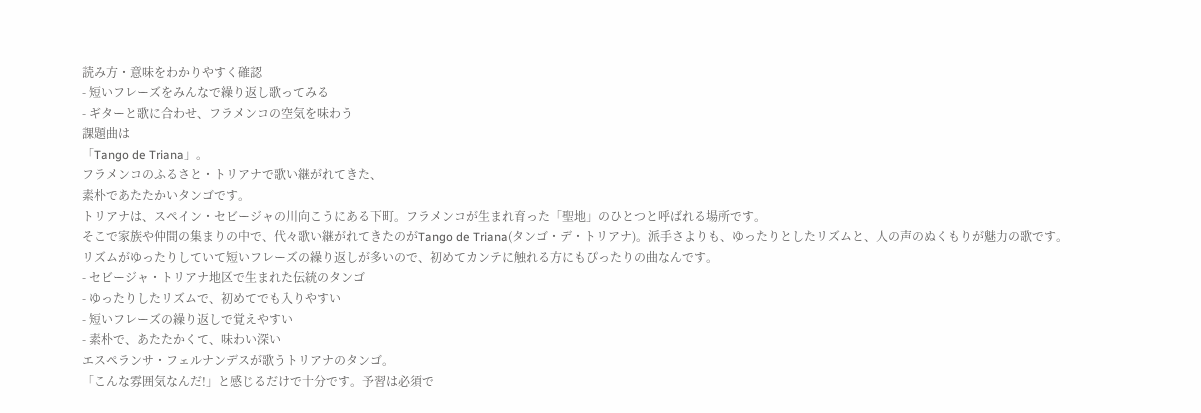読み方・意味をわかりやすく確認
- 短いフレーズをみんなで繰り返し歌ってみる
- ギターと歌に合わせ、フラメンコの空気を味わう
課題曲は
「Tango de Triana」。
フラメンコのふるさと・トリアナで歌い継がれてきた、
素朴であたたかいタンゴです。
トリアナは、スペイン・セビージャの川向こうにある下町。フラメンコが生まれ育った「聖地」のひとつと呼ばれる場所です。
そこで家族や仲間の集まりの中で、代々歌い継がれてきたのがTango de Triana(タンゴ・デ・トリアナ)。派手さよりも、ゆったりとしたリズムと、人の声のぬくもりが魅力の歌です。
リズムがゆったりしていて短いフレーズの繰り返しが多いので、初めてカンテに触れる方にもぴったりの曲なんです。
- セビージャ・トリアナ地区で生まれた伝統のタンゴ
- ゆったりしたリズムで、初めてでも入りやすい
- 短いフレーズの繰り返しで覚えやすい
- 素朴で、あたたかくて、味わい深い
エスペランサ・フェルナンデスが歌うトリアナのタンゴ。
「こんな雰囲気なんだ!」と感じるだけで十分です。予習は必須で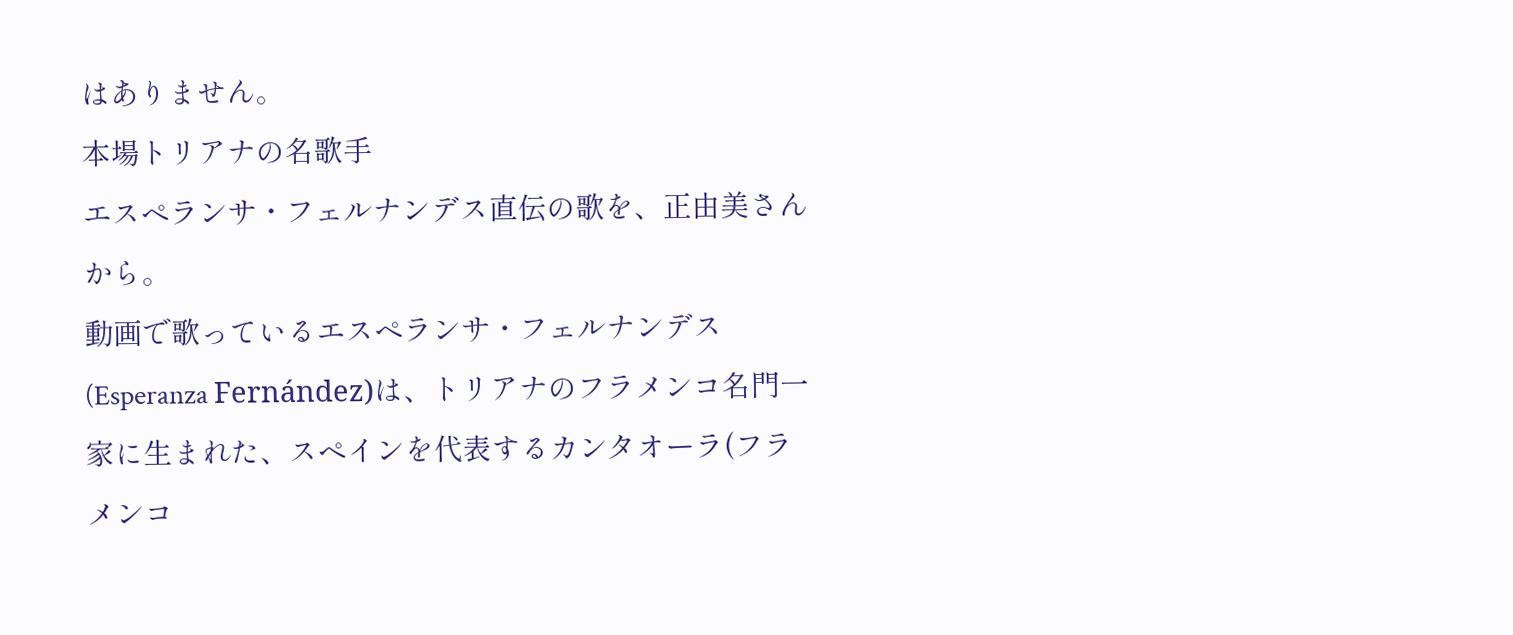はありません。
本場トリアナの名歌手
エスペランサ・フェルナンデス直伝の歌を、正由美さんから。
動画で歌っているエスペランサ・フェルナンデス(Esperanza Fernández)は、トリアナのフラメンコ名門一家に生まれた、スペインを代表するカンタオーラ(フラメンコ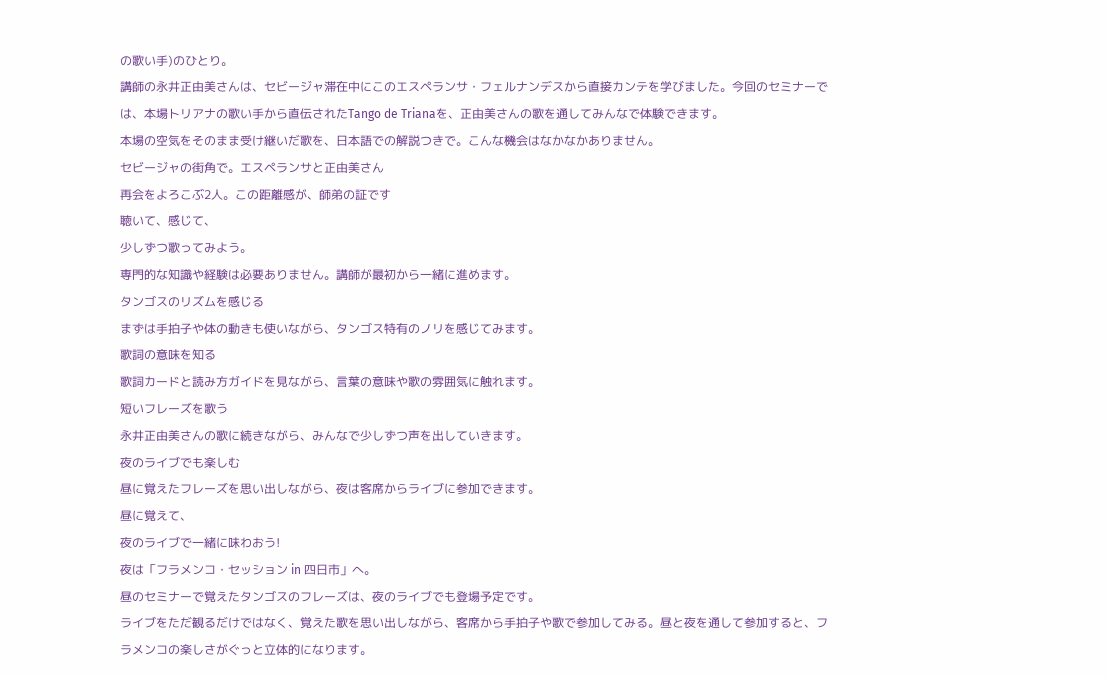の歌い手)のひとり。
講師の永井正由美さんは、セビージャ滞在中にこのエスペランサ・フェルナンデスから直接カンテを学びました。今回のセミナーでは、本場トリアナの歌い手から直伝されたTango de Trianaを、正由美さんの歌を通してみんなで体験できます。
本場の空気をそのまま受け継いだ歌を、日本語での解説つきで。こんな機会はなかなかありません。
セビージャの街角で。エスペランサと正由美さん
再会をよろこぶ2人。この距離感が、師弟の証です
聴いて、感じて、
少しずつ歌ってみよう。
専門的な知識や経験は必要ありません。講師が最初から一緒に進めます。
タンゴスのリズムを感じる
まずは手拍子や体の動きも使いながら、タンゴス特有のノリを感じてみます。
歌詞の意味を知る
歌詞カードと読み方ガイドを見ながら、言葉の意味や歌の雰囲気に触れます。
短いフレーズを歌う
永井正由美さんの歌に続きながら、みんなで少しずつ声を出していきます。
夜のライブでも楽しむ
昼に覚えたフレーズを思い出しながら、夜は客席からライブに参加できます。
昼に覚えて、
夜のライブで一緒に味わおう!
夜は「フラメンコ・セッション in 四日市」へ。
昼のセミナーで覚えたタンゴスのフレーズは、夜のライブでも登場予定です。
ライブをただ観るだけではなく、覚えた歌を思い出しながら、客席から手拍子や歌で参加してみる。昼と夜を通して参加すると、フラメンコの楽しさがぐっと立体的になります。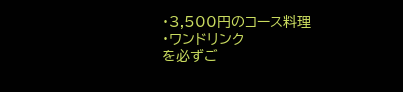・3,500円のコース料理
・ワンドリンク
を必ずご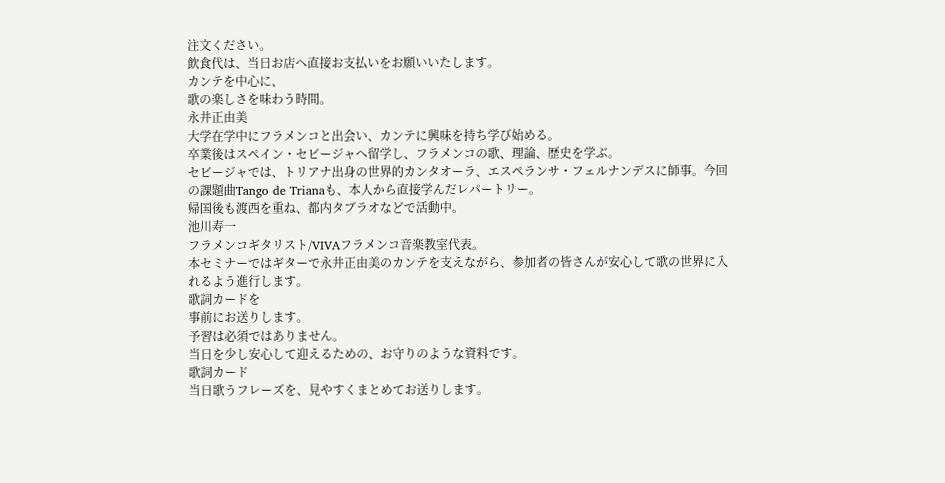注文ください。
飲食代は、当日お店へ直接お支払いをお願いいたします。
カンテを中心に、
歌の楽しさを味わう時間。
永井正由美
大学在学中にフラメンコと出会い、カンテに興味を持ち学び始める。
卒業後はスペイン・セビージャへ留学し、フラメンコの歌、理論、歴史を学ぶ。
セビージャでは、トリアナ出身の世界的カンタオーラ、エスペランサ・フェルナンデスに師事。今回の課題曲Tango de Trianaも、本人から直接学んだレパートリー。
帰国後も渡西を重ね、都内タブラオなどで活動中。
池川寿一
フラメンコギタリスト/VIVAフラメンコ音楽教室代表。
本セミナーではギターで永井正由美のカンテを支えながら、参加者の皆さんが安心して歌の世界に入れるよう進行します。
歌詞カードを
事前にお送りします。
予習は必須ではありません。
当日を少し安心して迎えるための、お守りのような資料です。
歌詞カード
当日歌うフレーズを、見やすくまとめてお送りします。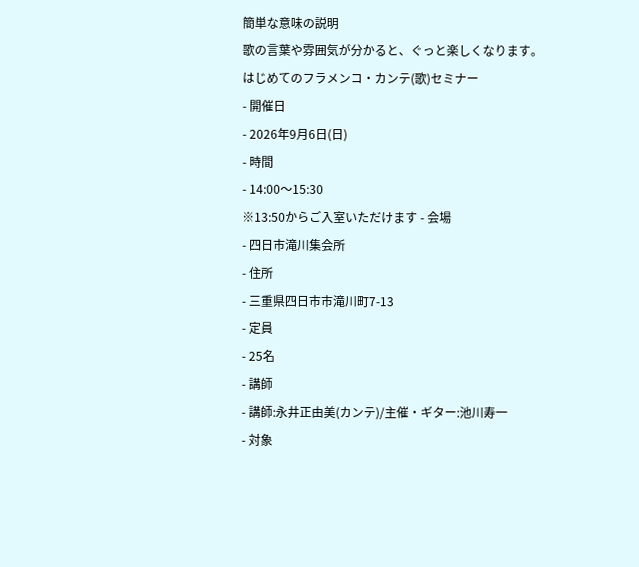簡単な意味の説明
歌の言葉や雰囲気が分かると、ぐっと楽しくなります。
はじめてのフラメンコ・カンテ(歌)セミナー
- 開催日
- 2026年9月6日(日)
- 時間
- 14:00〜15:30
※13:50からご入室いただけます - 会場
- 四日市滝川集会所
- 住所
- 三重県四日市市滝川町7-13
- 定員
- 25名
- 講師
- 講師:永井正由美(カンテ)/主催・ギター:池川寿一
- 対象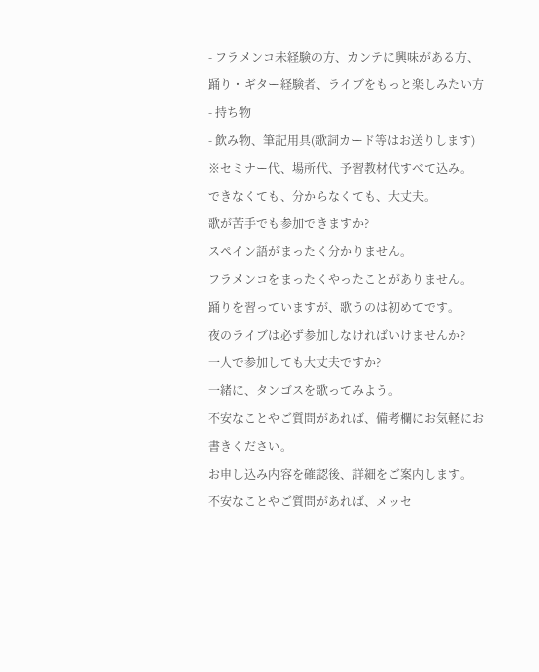- フラメンコ未経験の方、カンテに興味がある方、踊り・ギター経験者、ライブをもっと楽しみたい方
- 持ち物
- 飲み物、筆記用具(歌詞カード等はお送りします)
※セミナー代、場所代、予習教材代すべて込み。
できなくても、分からなくても、大丈夫。
歌が苦手でも参加できますか?
スペイン語がまったく分かりません。
フラメンコをまったくやったことがありません。
踊りを習っていますが、歌うのは初めてです。
夜のライブは必ず参加しなければいけませんか?
一人で参加しても大丈夫ですか?
一緒に、タンゴスを歌ってみよう。
不安なことやご質問があれば、備考欄にお気軽にお書きください。
お申し込み内容を確認後、詳細をご案内します。
不安なことやご質問があれば、メッセ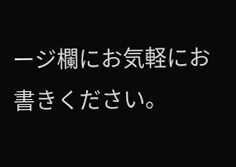ージ欄にお気軽にお書きください。